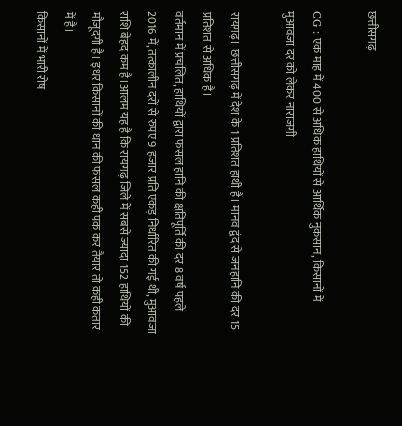छत्तीसगढ़

CG : एक माह में 400 से अधिक हाथियों से आर्थिक नुकसान, किसानों में मुआवजा दर को लेकर नाराजगी

रायगढ़।  छत्तीसगढ़ में देश के 1 प्रतिशत हाथी है। मानव द्वंद से जनहानि की दर 15 प्रतिशत से अधिक है।
वर्तमान में प्रचलित, हाथियों द्वारा फसल हानि की क्षतिपूर्ति की दर 8 वर्ष पहले 2016 में, तत्कालीन दरों से रुपए 9 हजार प्रति एकड़ निर्धारित की गई थी, मुआवजा राशि बेहद कम है।आलम यह है कि रायगढ़ जिले में सबसे ज्यादा 152 हाथियों की मौजूदगी है। इधर किसानों की धान की फसल कही पक कर तैयार तो कही कतार में है।
किसानों में भारी रोष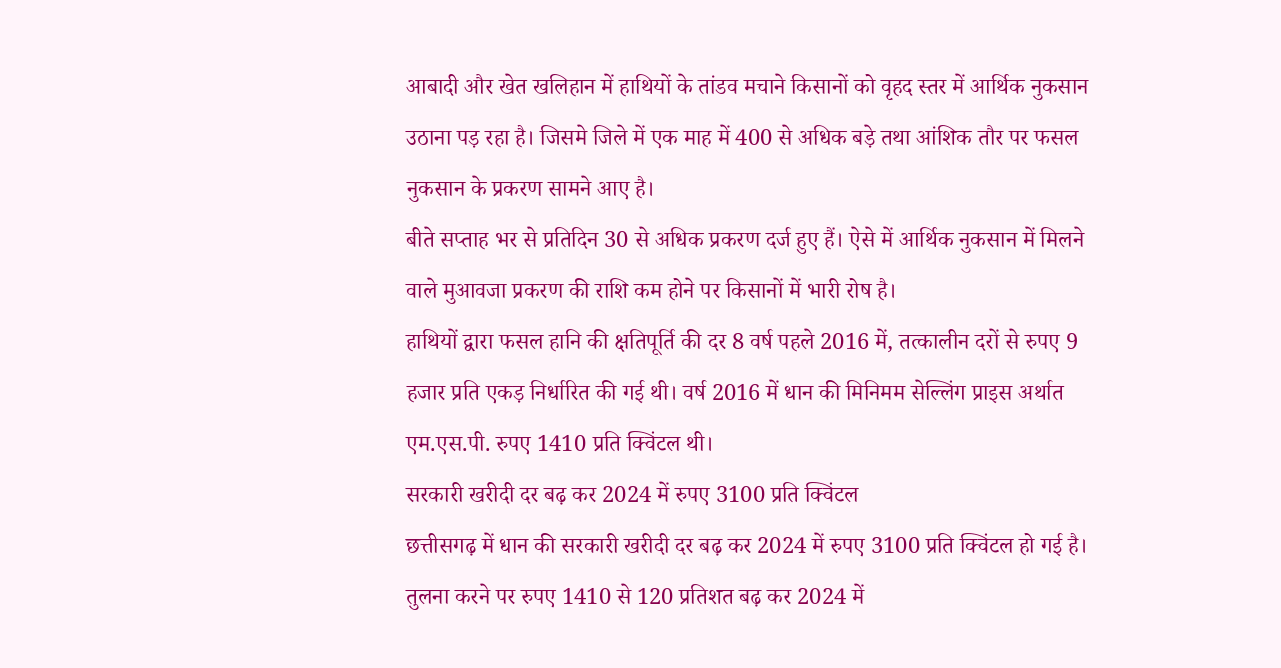आबादी और खेत खलिहान में हाथियों के तांडव मचाने किसानों को वृहद स्तर में आर्थिक नुकसान उठाना पड़ रहा है। जिसमे जिले में एक माह में 400 से अधिक बड़े तथा आंशिक तौर पर फसल नुकसान के प्रकरण सामने आए है।
बीते सप्ताह भर से प्रतिदिन 30 से अधिक प्रकरण दर्ज हुए हैं। ऐसे में आर्थिक नुकसान में मिलने वाले मुआवजा प्रकरण की राशि कम होने पर किसानों में भारी रोष है।
हाथियों द्वारा फसल हानि की क्षतिपूर्ति की दर 8 वर्ष पहले 2016 में, तत्कालीन दरों से रुपए 9 हजार प्रति एकड़ निर्धारित की गई थी। वर्ष 2016 में धान की मिनिमम सेल्लिंग प्राइस अर्थात एम.एस.पी. रुपए 1410 प्रति क्विंटल थी।
सरकारी खरीदी दर बढ़ कर 2024 में रुपए 3100 प्रति क्विंटल
छत्तीसगढ़ में धान की सरकारी खरीदी दर बढ़ कर 2024 में रुपए 3100 प्रति क्विंटल हो गई है। तुलना करने पर रुपए 1410 से 120 प्रतिशत बढ़ कर 2024 में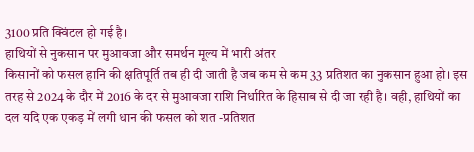3100 प्रति क्विंटल हो गई है।
हाथियों से नुकसान पर मुआवजा और समर्थन मूल्य में भारी अंतर
किसानों को फसल हानि की क्षतिपूर्ति तब ही दी जाती है जब कम से कम 33 प्रतिशत का नुकसान हुआ हो। इस तरह से 2024 के दौर में 2016 के दर से मुआवजा राशि निर्धारित के हिसाब से दी जा रही है। वही, हाथियों का दल यदि एक एकड़ में लगी धान की फसल को शत -प्रतिशत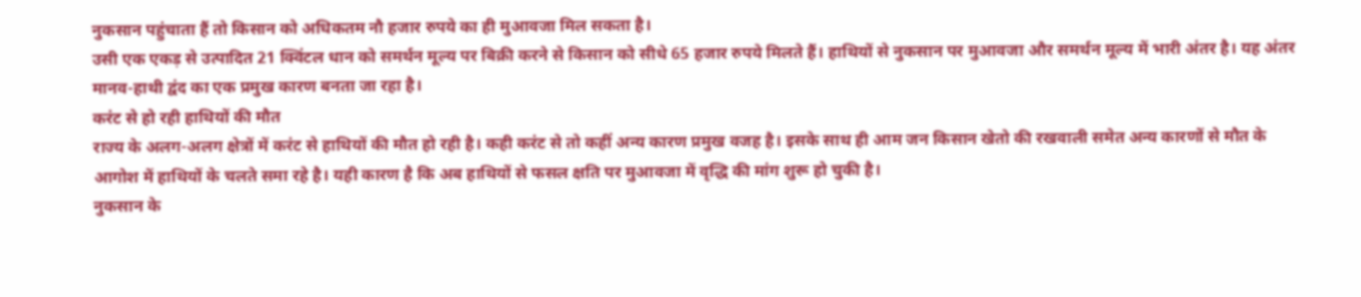नुकसान पहुंचाता हैं तो किसान को अधिकतम नौ हजार रुपये का ही मुआवजा मिल सकता है।
उसी एक एकड़ से उत्पादित 21 क्विंटल धान को समर्थन मूल्य पर बिक्री करने से किसान को सीधे 65 हजार रुपये मिलते हैं। हाथियों से नुकसान पर मुआवजा और समर्थन मूल्य में भारी अंतर है। यह अंतर मानव-हाथी द्वंद का एक प्रमुख कारण बनता जा रहा है।
करंट से हो रही हाथियों की मौत
राज्य के अलग-अलग क्षेत्रों में करंट से हाथियों की मौत हो रही है। कही करंट से तो कहीं अन्य कारण प्रमुख वजह है। इसके साथ ही आम जन किसान खेतो की रखवाली समेत अन्य कारणों से मौत के आगोश में हाथियों के चलते समा रहे है। यही कारण है कि अब हाथियों से फसल क्षति पर मुआवजा में वृद्धि की मांग शुरू हो चुकी है।
नुकसान के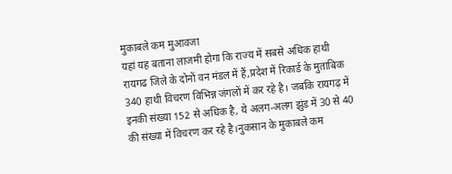मुकाबले कम मुआवजा
यहां यह बताना लाजमी होगा कि राज्य में सबसे अधिक हाथी रायगढ जिले के दोनों वन मंडल में हैं,प्रदेश में रिकार्ड के मुताबिक 340 हाथी विचरण विभिन्न जंगलों में कर रहे है। जबकि रायगढ़ में इनकी संख्या 152 से अधिक है, ये अलग-अलग झुंड में 30 से 40 की संख्या में विचरण कर रहे है।नुकसान के मुकाबले कम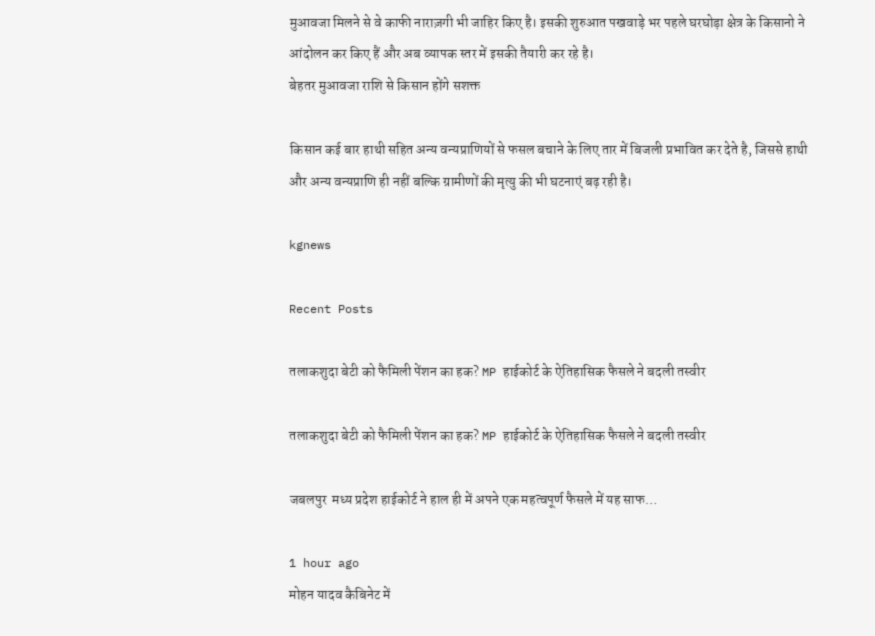मुआवजा मिलने से वे काफी नाराज़गी भी जाहिर किए है। इसकी शुरुआत पखवाड़े भर पहले घरघोड़ा क्षेत्र के किसानो ने आंदोलन कर किए हैं और अब व्यापक स्तर में इसकी तैयारी कर रहे है।
बेहतर मुआवजा राशि से किसान होंगे सशक्त

किसान कई बार हाथी सहित अन्य वन्यप्राणियों से फसल बचाने के लिए तार में बिजली प्रभावित कर देते है, जिससे हाथी और अन्य वन्यप्राणि ही नहीं बल्कि ग्रामीणों की मृत्यु की भी घटनाएं बढ़ रही है।

kgnews

Recent Posts

तलाकशुदा बेटी को फैमिली पेंशन का हक? MP हाईकोर्ट के ऐतिहासिक फैसले ने बदली तस्वीर

तलाकशुदा बेटी को फैमिली पेंशन का हक? MP हाईकोर्ट के ऐतिहासिक फैसले ने बदली तस्वीर

जबलपुर  मध्य प्रदेश हाईकोर्ट ने हाल ही में अपने एक महत्वपूर्ण फैसले में यह साफ…

1 hour ago
मोहन यादव कैबिनेट में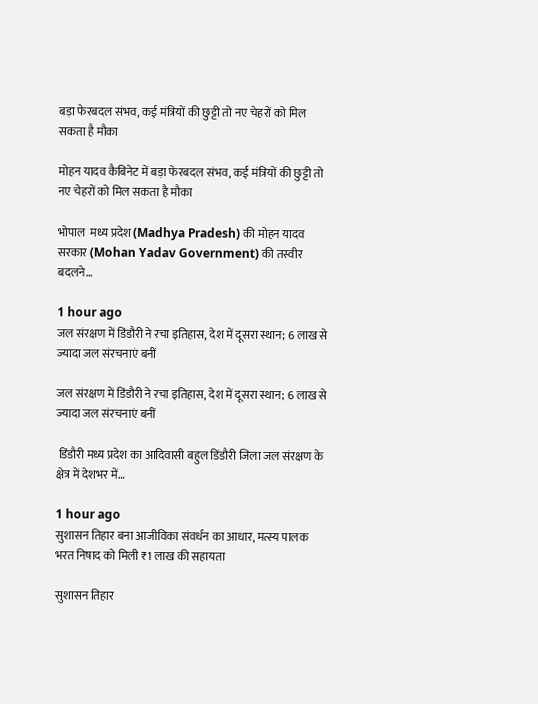बड़ा फेरबदल संभव, कई मंत्रियों की छुट्टी तो नए चेहरों को मिल सकता है मौका

मोहन यादव कैबिनेट में बड़ा फेरबदल संभव, कई मंत्रियों की छुट्टी तो नए चेहरों को मिल सकता है मौका

भोपाल  मध्य प्रदेश (Madhya Pradesh) की मोहन यादव सरकार (Mohan Yadav Government) की तस्वीर बदलने…

1 hour ago
जल संरक्षण में डिंडौरी ने रचा इतिहास, देश में दूसरा स्थान; 6 लाख से ज्यादा जल संरचनाएं बनीं

जल संरक्षण में डिंडौरी ने रचा इतिहास, देश में दूसरा स्थान; 6 लाख से ज्यादा जल संरचनाएं बनीं

 डिंडौरी मध्य प्रदेश का आदिवासी बहुल डिंडौरी जिला जल संरक्षण के क्षेत्र में देशभर में…

1 hour ago
सुशासन तिहार बना आजीविका संवर्धन का आधार, मत्स्य पालक भरत निषाद को मिली ₹1 लाख की सहायता

सुशासन तिहार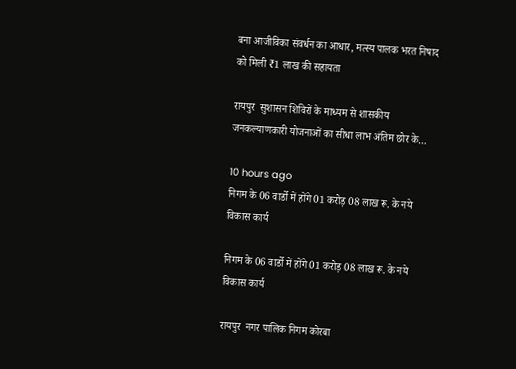बना आजीविका संवर्धन का आधार, मत्स्य पालक भरत निषाद को मिली ₹1 लाख की सहायता

रायपुर  सुशासन शिविरों के माध्यम से शासकीय जनकल्याणकारी योजनाओं का सीधा लाभ अंतिम छोर के…

10 hours ago
निगम के 06 वार्डो में होंगे 01 करोड़ 08 लाख रू. के नये विकास कार्य

निगम के 06 वार्डो में होंगे 01 करोड़ 08 लाख रू. के नये विकास कार्य

रायपुर  नगर पालिक निगम कोरबा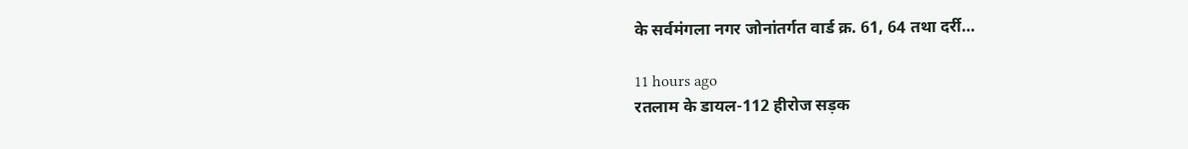के सर्वमंगला नगर जोनांतर्गत वार्ड क्र. 61, 64 तथा दर्री…

11 hours ago
रतलाम के डायल-112 हीरोज सड़क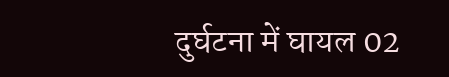दुर्घटना में घायल 02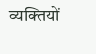व्यक्तियों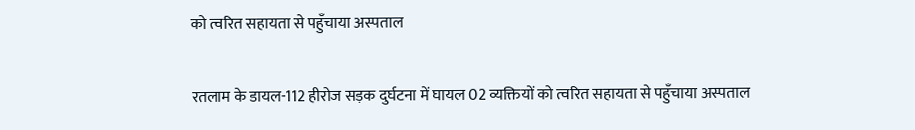को त्वरित सहायता से पहुँचाया अस्पताल

रतलाम के डायल-112 हीरोज सड़क दुर्घटना में घायल 02 व्यक्तियों को त्वरित सहायता से पहुँचाया अस्पताल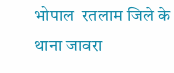भोपाल  रतलाम जिले के थाना जावरा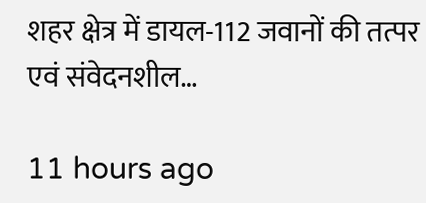शहर क्षेत्र में डायल-112 जवानों की तत्पर एवं संवेदनशील…

11 hours ago